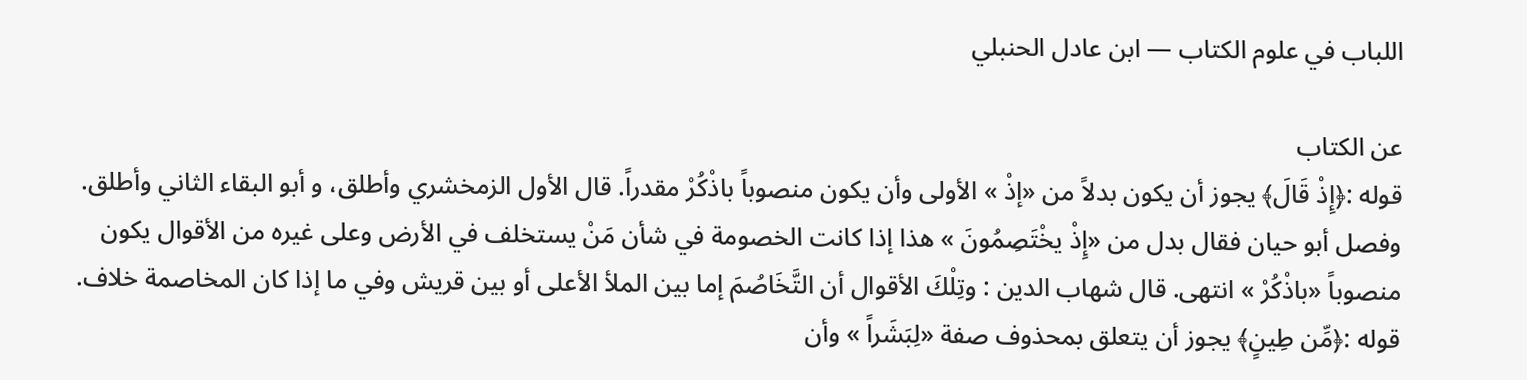اللباب في علوم الكتاب — ابن عادل الحنبلي

عن الكتاب
قوله :﴿إِذْ قَالَ﴾ يجوز أن يكون بدلاً من «إذْ » الأولى وأن يكون منصوباً باذْكُرْ مقدراً. قال الأول الزمخشري وأطلق، و أبو البقاء الثاني وأطلق. وفصل أبو حيان فقال بدل من «إِذْ يخْتَصِمُونَ » هذا إذا كانت الخصومة في شأن مَنْ يستخلف في الأرض وعلى غيره من الأقوال يكون منصوباً «باذْكُرْ » انتهى. قال شهاب الدين : وتِلْكَ الأقوال أن التَّخَاصُمَ إما بين الملأ الأعلى أو بين قريش وفي ما إذا كان المخاصمة خلاف.
قوله :﴿مِّن طِينٍ﴾ يجوز أن يتعلق بمحذوف صفة «لِبَشَراً » وأن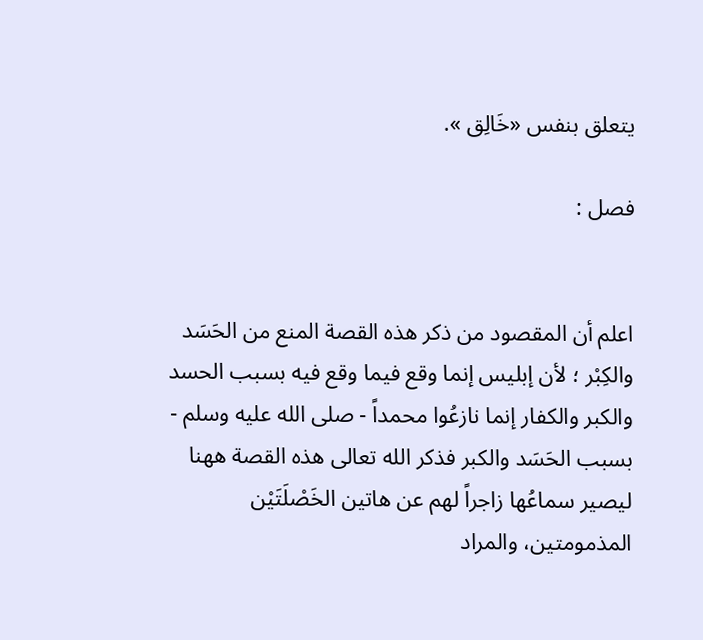يتعلق بنفس «خَالِق ».

فصل :


اعلم أن المقصود من ذكر هذه القصة المنع من الحَسَد والكِبْر ؛ لأن إبليس إنما وقع فيما وقع فيه بسبب الحسد والكبر والكفار إنما نازعُوا محمداً - صلى الله عليه وسلم - بسبب الحَسَد والكبر فذكر الله تعالى هذه القصة ههنا ليصير سماعُها زاجراً لهم عن هاتين الخَصْلَتَيْن المذمومتين، والمراد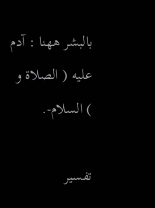بالبشر ههنا : آدم عليه ( الصلاة و ) السلام-.

تفسير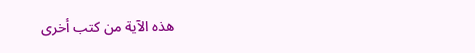هذه الآية من كتب أخرى